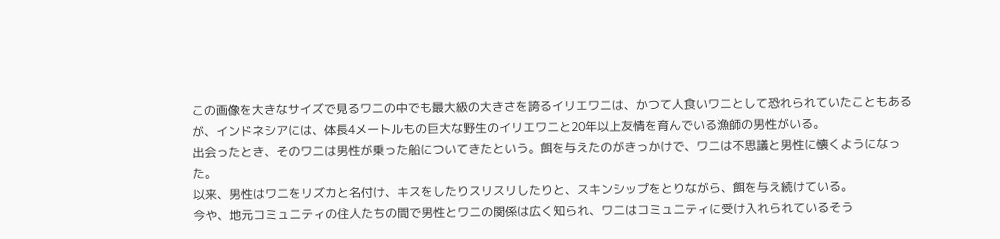この画像を大きなサイズで見るワニの中でも最大級の大きさを誇るイリエワニは、かつて人食いワニとして恐れられていたこともあるが、インドネシアには、体長4メートルもの巨大な野生のイリエワニと20年以上友情を育んでいる漁師の男性がいる。
出会ったとき、そのワニは男性が乗った船についてきたという。餌を与えたのがきっかけで、ワニは不思議と男性に懐くようになった。
以来、男性はワニをリズカと名付け、キスをしたりスリスリしたりと、スキンシップをとりながら、餌を与え続けている。
今や、地元コミュニティの住人たちの間で男性とワニの関係は広く知られ、ワニはコミュニティに受け入れられているそう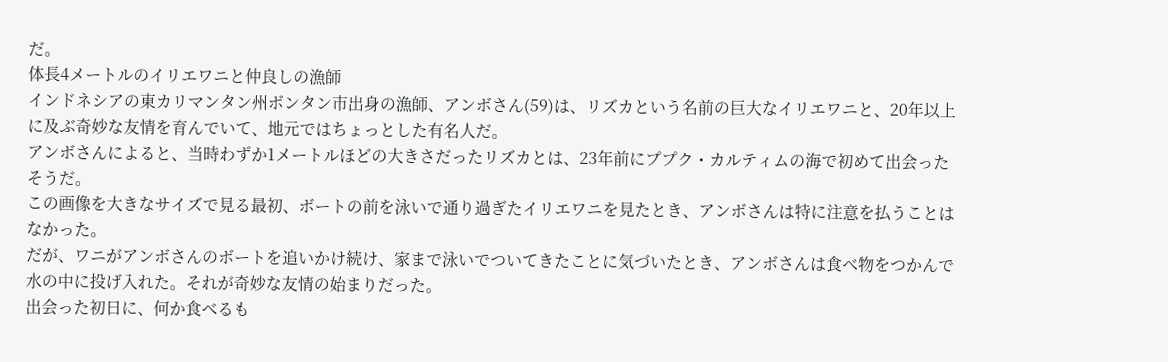だ。
体長4メートルのイリエワニと仲良しの漁師
インドネシアの東カリマンタン州ボンタン市出身の漁師、アンボさん(59)は、リズカという名前の巨大なイリエワニと、20年以上に及ぶ奇妙な友情を育んでいて、地元ではちょっとした有名人だ。
アンボさんによると、当時わずか1メートルほどの大きさだったリズカとは、23年前にププク・カルティムの海で初めて出会ったそうだ。
この画像を大きなサイズで見る最初、ボートの前を泳いで通り過ぎたイリエワニを見たとき、アンボさんは特に注意を払うことはなかった。
だが、ワニがアンボさんのボートを追いかけ続け、家まで泳いでついてきたことに気づいたとき、アンボさんは食べ物をつかんで水の中に投げ入れた。それが奇妙な友情の始まりだった。
出会った初日に、何か食べるも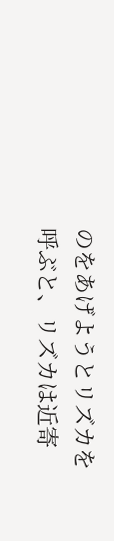のをあげようとリズカを呼ぶと、リズカは近寄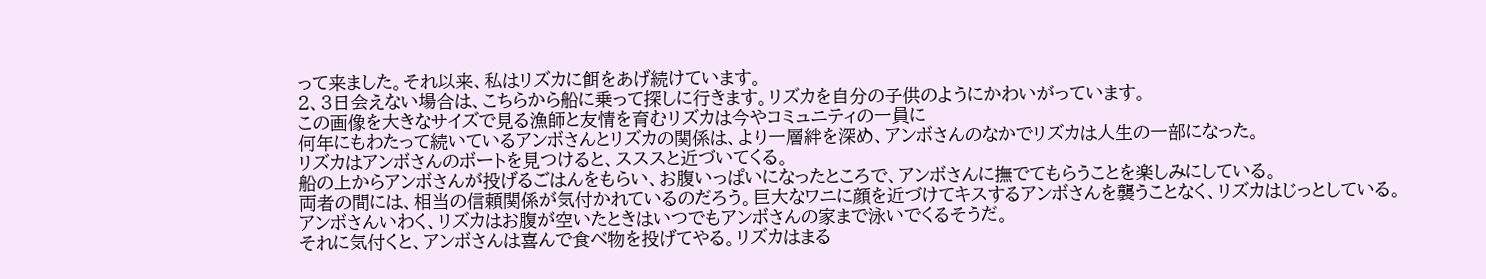って来ました。それ以来、私はリズカに餌をあげ続けています。
2、3日会えない場合は、こちらから船に乗って探しに行きます。リズカを自分の子供のようにかわいがっています。
この画像を大きなサイズで見る漁師と友情を育むリズカは今やコミュニティの一員に
何年にもわたって続いているアンボさんとリズカの関係は、より一層絆を深め、アンボさんのなかでリズカは人生の一部になった。
リズカはアンボさんのボートを見つけると、スススと近づいてくる。
船の上からアンボさんが投げるごはんをもらい、お腹いっぱいになったところで、アンボさんに撫でてもらうことを楽しみにしている。
両者の間には、相当の信頼関係が気付かれているのだろう。巨大なワニに顔を近づけてキスするアンボさんを襲うことなく、リズカはじっとしている。
アンボさんいわく、リズカはお腹が空いたときはいつでもアンボさんの家まで泳いでくるそうだ。
それに気付くと、アンボさんは喜んで食べ物を投げてやる。リズカはまる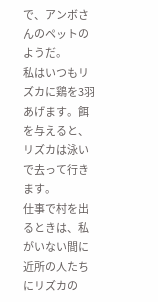で、アンボさんのペットのようだ。
私はいつもリズカに鶏を3羽あげます。餌を与えると、リズカは泳いで去って行きます。
仕事で村を出るときは、私がいない間に近所の人たちにリズカの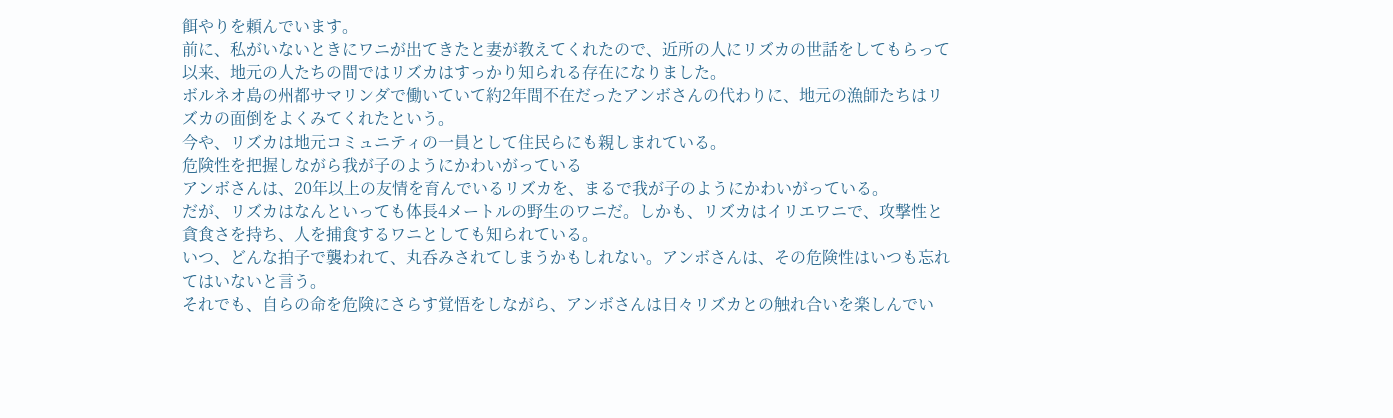餌やりを頼んでいます。
前に、私がいないときにワニが出てきたと妻が教えてくれたので、近所の人にリズカの世話をしてもらって以来、地元の人たちの間ではリズカはすっかり知られる存在になりました。
ボルネオ島の州都サマリンダで働いていて約2年間不在だったアンボさんの代わりに、地元の漁師たちはリズカの面倒をよくみてくれたという。
今や、リズカは地元コミュニティの一員として住民らにも親しまれている。
危険性を把握しながら我が子のようにかわいがっている
アンボさんは、20年以上の友情を育んでいるリズカを、まるで我が子のようにかわいがっている。
だが、リズカはなんといっても体長4メートルの野生のワニだ。しかも、リズカはイリエワニで、攻撃性と貪食さを持ち、人を捕食するワニとしても知られている。
いつ、どんな拍子で襲われて、丸呑みされてしまうかもしれない。アンボさんは、その危険性はいつも忘れてはいないと言う。
それでも、自らの命を危険にさらす覚悟をしながら、アンボさんは日々リズカとの触れ合いを楽しんでい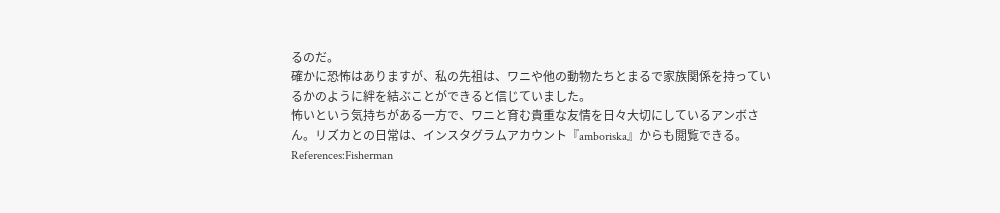るのだ。
確かに恐怖はありますが、私の先祖は、ワニや他の動物たちとまるで家族関係を持っているかのように絆を結ぶことができると信じていました。
怖いという気持ちがある一方で、ワニと育む貴重な友情を日々大切にしているアンボさん。リズカとの日常は、インスタグラムアカウント『amboriska』からも閲覧できる。
References:Fisherman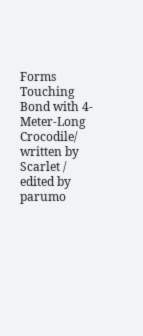Forms Touching Bond with 4-Meter-Long Crocodile/ written by Scarlet / edited by parumo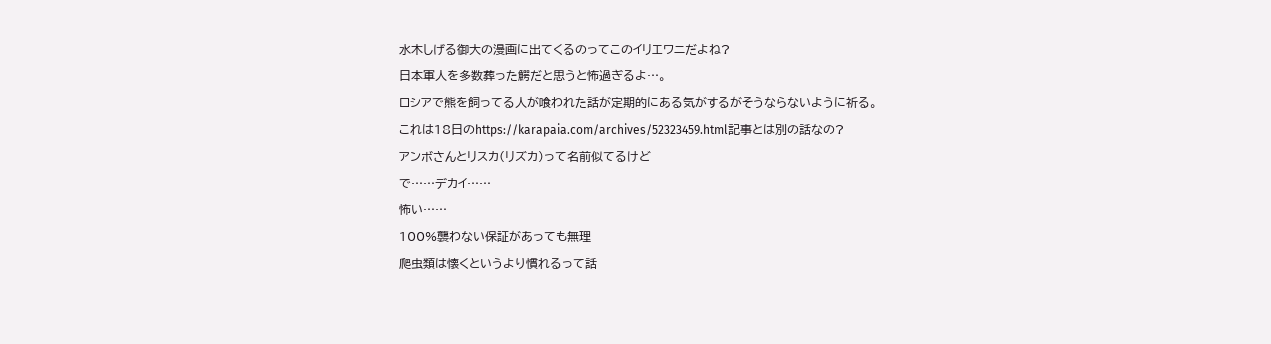水木しげる御大の漫画に出てくるのってこのイリエワニだよね?
日本軍人を多数葬った鰐だと思うと怖過ぎるよ…。
ロシアで熊を飼ってる人が喰われた話が定期的にある気がするがそうならないように祈る。
これは18日のhttps://karapaia.com/archives/52323459.html記事とは別の話なの?
アンボさんとリスカ(リズカ)って名前似てるけど
で……デカイ……
怖い……
100%襲わない保証があっても無理
爬虫類は懐くというより慣れるって話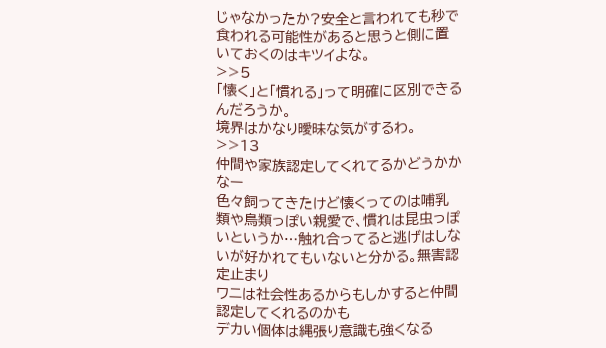じゃなかったか?安全と言われても秒で食われる可能性があると思うと側に置いておくのはキツイよな。
>>5
「懐く」と「慣れる」って明確に区別できるんだろうか。
境界はかなり曖昧な気がするわ。
>>13
仲間や家族認定してくれてるかどうかかなー
色々飼ってきたけど懐くってのは哺乳類や鳥類っぽい親愛で、慣れは昆虫っぽいというか…触れ合ってると逃げはしないが好かれてもいないと分かる。無害認定止まり
ワニは社会性あるからもしかすると仲間認定してくれるのかも
デカい個体は縄張り意識も強くなる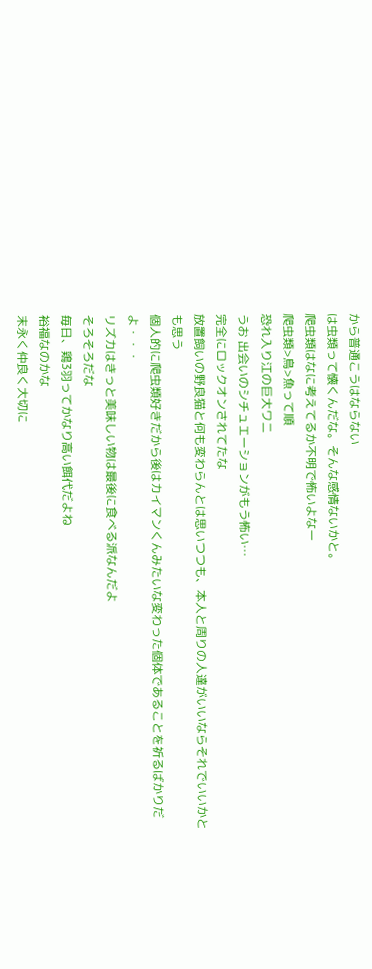から普通こうはならない
は虫類って懐くんだな。そんな感情ないかと。
爬虫類はなに考えてるか不明で怖いよなー
爬虫類>鳥>魚って順
恐れ入り江の巨大ワニ
うお 出会いのシチュエーションがもう怖い…
完全にロックオンされてたな
放置飼いの野良猫と何も変わらんとは思いつつも、本人と周りの人達がいいならそれでいいかとも思う
個人的に爬虫類好きだから後はカイマンくんみたいな変わった個体であることを祈るばかりだよ・・・
リズカはきっと美味しい物は最後に食べる派なんだよ
そろそろだな
毎日、鶏3羽ってかなり高い餌代だよね
裕福なのかな
末永く仲良く大切に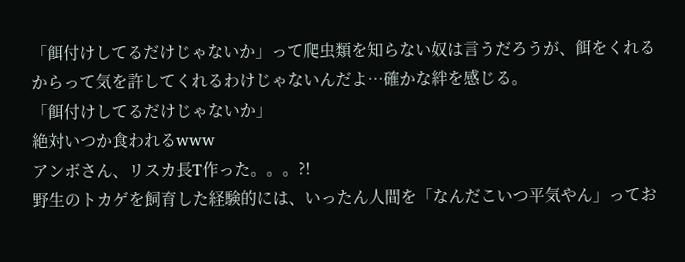「餌付けしてるだけじゃないか」って爬虫類を知らない奴は言うだろうが、餌をくれるからって気を許してくれるわけじゃないんだよ…確かな絆を感じる。
「餌付けしてるだけじゃないか」
絶対いつか食われるwww
アンボさん、リスカ長T作った。。。?!
野生のトカゲを飼育した経験的には、いったん人間を「なんだこいつ平気やん」ってお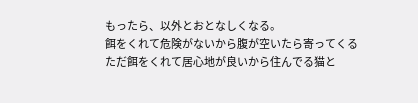もったら、以外とおとなしくなる。
餌をくれて危険がないから腹が空いたら寄ってくる
ただ餌をくれて居心地が良いから住んでる猫と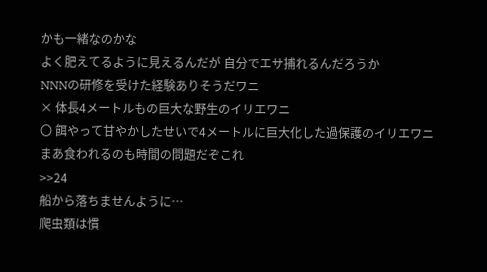かも一緒なのかな
よく肥えてるように見えるんだが 自分でエサ捕れるんだろうか
NNNの研修を受けた経験ありそうだワニ
× 体長4メートルもの巨大な野生のイリエワニ
〇 餌やって甘やかしたせいで4メートルに巨大化した過保護のイリエワニ
まあ食われるのも時間の問題だぞこれ
>>24
船から落ちませんように…
爬虫類は慣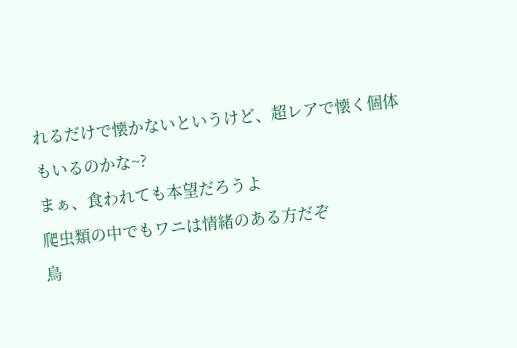れるだけで懐かないというけど、超レアで懐く個体もいるのかな~?
まぁ、食われても本望だろうよ
爬虫類の中でもワニは情緒のある方だぞ
鳥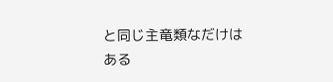と同じ主竜類なだけはある